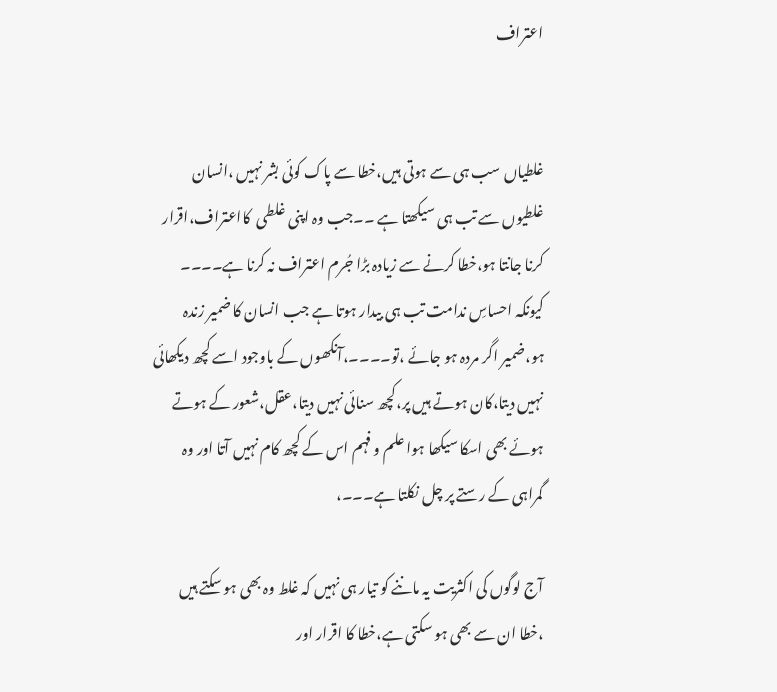اعتراف


غلطیاں سب ہی سے ہوتی ہیں،خطا سے پاک کوئی بشر نہیں ،انسان غلطیوں سے تب ہی سیکھتا ہے ۔۔جب وہ اپنی غلطی  کااعتراف،اقرار کرنا جانتا ہو،خطا کرنے سے زیادہ بڑا جُرم اعتراف نہ کرنا ہے۔۔۔۔ کیونکہ احساسِ ندامت تب ہی بیدار ہوتا ہے جب انسان کا ضمیر زندہ ہو،ضمیر اگر مردہ ہو جائے ،تو۔۔۔۔،آنکھوں کے باوجود اسے کچھ دیکھائی نہیں دیتا،کان ہوتے ہیں پر،کچھ سنائی نہیں دیتا،عقل،شعور کے ہوتے ہوئے بھی اسکا سیکھا ہوا علم و فہم اس کے کچھ کام نہیں آتا اور وہ گمراہی کے رستے پر چل نکلتا ہے‌‌‌‌‌‌۔۔۔‌‌،

آج لوگوں کی اکثریت یہ ماننے کو تیار ہی نہیں کہ غلط وہ بھی ہو سکتے ہیں ،خطا ان سے بھی ہو سکتی ہے،خطا کا اقرار اور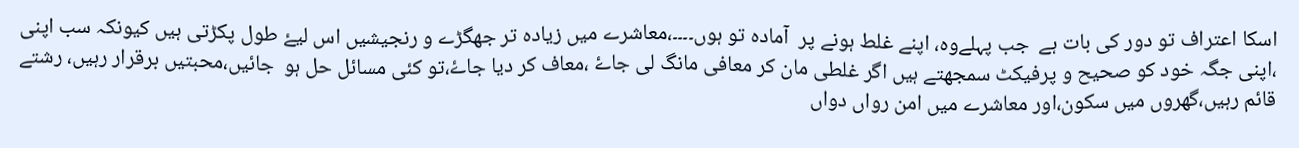اسکا اعتراف تو دور کی بات ہے  جب پہلےوہ، اپنے غلط ہونے پر  آمادہ تو ہوں۔۔۔۔،معاشرے میں زیادہ تر جھگڑے و رنجیشیں اس لیۓ طول پکڑتی ہیں کیونکہ سب اپنی ،اپنی جگہ خود کو صحیح و پرفیکٹ سمجھتے ہیں اگر غلطی مان کر معافی مانگ لی جاۓ ،معاف کر دیا جاۓ،تو کئی مسائل حل ہو  جائیں،محبتیں برقرار رہیں، رشتے قائم رہیں،گھروں میں سکون،اور معاشرے میں امن رواں دواں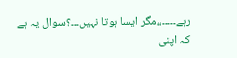رہے۔۔۔۔۔،،مگر ایسا ہوتا نہیں۔۔۔؟سوال یہ ہے کہ اپنی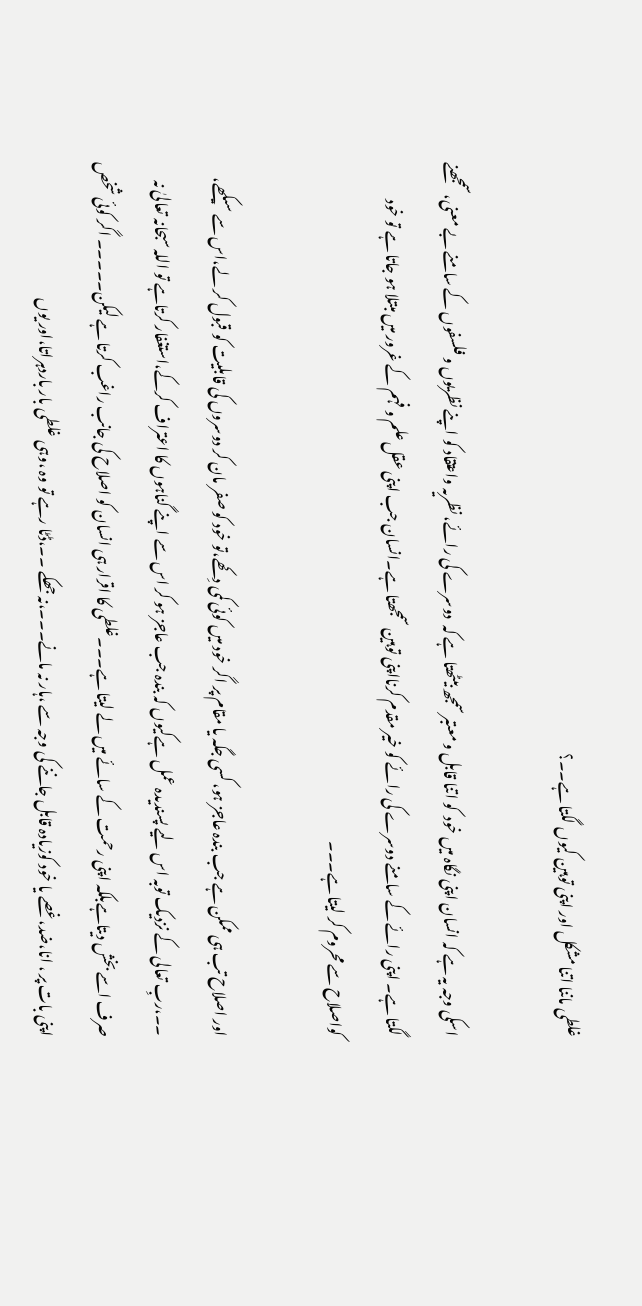غلطی ماننا اتنا مشکل اور اپنی توہین کیوں لگتا ہے۔۔‌‌؟

اسکی وجہ یہ ہے کہ انسان اپنی نگاہ میں خود  کو اتنا قابل و معتبر سمجھ بیٹھتا ہے کہ  دوسرے کی رائے، نظریہ واعتقاد کو اپنے نظریوں و فلسفوں کے سامنے بے معنی،سمجھنے لگتا ہے۔ اپنی رائے کے سامنے دوسرے کی رائے کو خیر مقدم کرنااپنی توہین سمجھتا ہے۔انسان جب اپنی عقل علم و فہم کے غرور میں مبتلا ہو جاتا ہے تو خود کواصلاح سے محروم کر لیتا ہے۔۔۔

اور اصلاح تب ہی ممکن ہے جب بندہ عاجز ہو، کسی جگہ یا مقام پر اگر خود میں کوئی کمی دِکھے،تو خود کو صفر مان کر دوسروں کی قابلیت کو قبول کر لے،اس سے سیکھے، ۔۔،ربِ تعالی کے نزدیک توبہ اس لیے پسندیدہ عمل ہےکیوں کہ بندہ جب عاجز ہو کر اس سے اپنے گناہوں کا اعتراف کرکے،استغفار کرتاہے تو اللہ سبحانہ تعالیٰ نہ صرف اسے بخش دیتاہےبلکہ اپنی رحمت کے سائے میں لے لیتا ہے۔۔۔غلطی کا اقرار ہی انسان کو اصلاح کی جانب راغب کرتا ہے لیکن۔۔۔۔۔ اگر کوئی شخص اپنی بات پر ، انا،ضد،غصے یا خود کوزیادہ قابل جاننے کی وجہ سے ،ہار نہ مانے۔۔۔،نہ جھکے ۔۔،ڈٹا رہے تو وہ ،وہی غلطی بار باردہراتا،اور یوں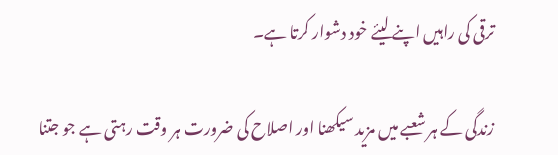ترقی کی راہیں اپنے لیئے خود دشوار کرتا ہے۔

زندگی کے ہر شعبے میں مزید سیکھنا اور اصلاح کی ضرورت ہر وقت رہتی ہے جو جتنا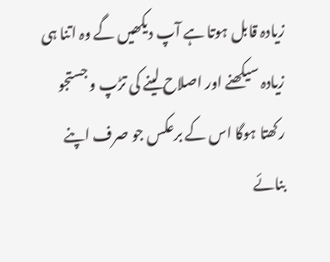زیادہ قابل ہوتا ہے آپ دیکھیں گے وہ اتنا ہی زیادہ سیکھنے اور اصلاح لینے کی تڑپ و جستجو رکھتا ہوگا اس کے برعکس جو صرف اپنے بنائے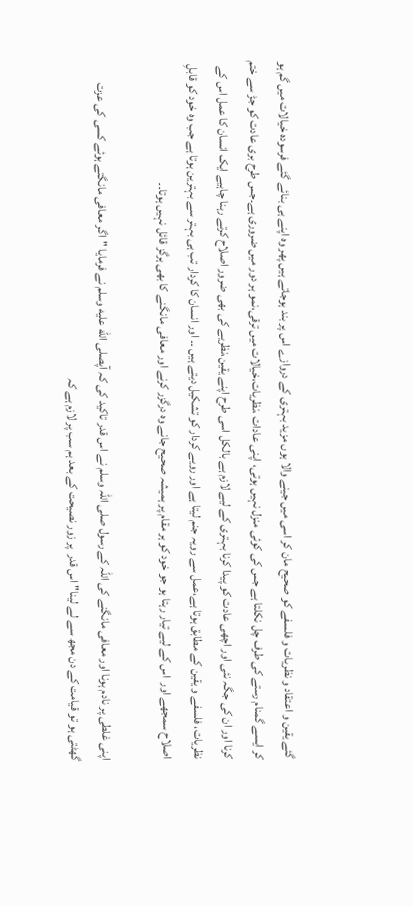گئے یقین و اعتقاد و نظریات و فلسفے کو صحیح مان کر اسی میں جینے والا ہوں مزید بہتری کے دروازے اس پر بند ہوجاتے ہیں پھر وہ اپنے ہی بنائے گئے فرسودہ خیالات میں گم ہو کر ایسے گمنام رستے کی طرف چل نکلتا ہے جس کی کوئی منزل نہیں ہوتی، اپنی عادات ،نظریات،خیالات میں ترقی،نمو ہر دور میں ضروری ہے۔جس طرح بری عادت کو جڑ سے ختم کرنا اور ان کی جگہ نئی اور اچھی عادت کو پیدا کرنا بہتری کے لیے لازم ہے بالکل اسی طرح اپنے یقین،نظریے کی بھی ضرور اصلاح کرتے رہنا چاہیے ایک انسان کا عمل اس کے نظریات، فلسفے و یقین کے مطابق ہوتا ہے،عمل سے رویہ جنم لیتا ہے اور رویے کردار کو تشکیل دیتے ہیں ۔۔ اور انسان کا کردار تب ہی بہتر سے بہترین ہوتا ہے جب وہ خود کو قابلِ اصلاح سمجھے اور  اس کے لیے تیار رہتا ہو جو خود کو ہر مقام پر ہمیشہ صحیح جانے وہ درگزر کرنے اور معافی مانگنے کا بھی ہرگز قائل نہیں ہوتا۔۔

اپنی غلطی پر نادم ہونا اور معافی مانگنے کی اللہ کے رسول صلی اللہ وسلم نے اس قدر تاکید کی کہ آپصلى الله عليه وسلم نے فرمایا "اگر معافی مانگتے ہوئے کسی کی عزت گھٹتی ہو تو قیامت کے دن مجھ سے لے لینا" اس قدر  پر زور نصیحت کے بعد ہم سب پر لازم ہے کہ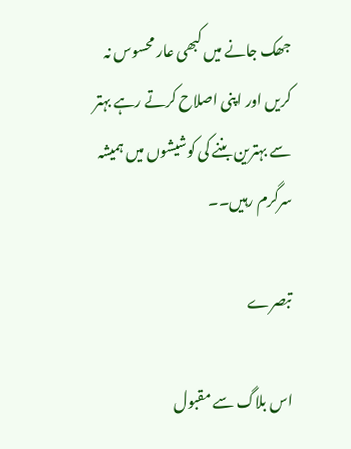جھک جانے میں کبھی عار محسوس نہ کریں اور اپنی اصلاح کرتے رہے بہتر سے بہترین بننے کی کوشیشوں میں ہمیشہ سرگرم رہیں۔۔

تبصرے

اس بلاگ سے مقبول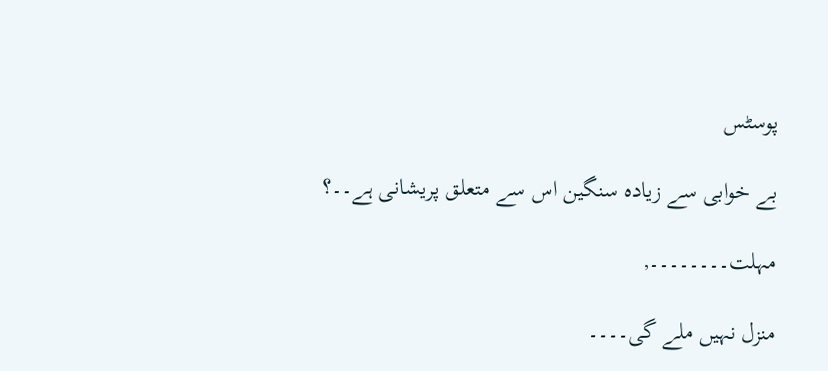پوسٹس

بے خوابی سے زیادہ سنگین اس سے متعلق پریشانی ہے۔۔؟

مہلت۔۔۔۔۔۔۔۔,

منزل نہیں ملے گی۔۔۔۔